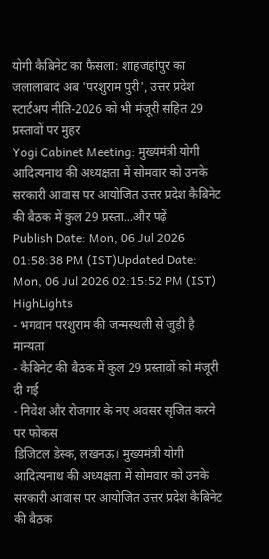योगी कैबिनेट का फैसला: शाहजहांपुर का जलालाबाद अब 'परशुराम पुरी', उत्तर प्रदेश स्टार्टअप नीति-2026 को भी मंजूरी सहित 29 प्रस्तावों पर मुहर
Yogi Cabinet Meeting: मुख्यमंत्री योगी आदित्यनाथ की अध्यक्षता में सोमवार को उनके सरकारी आवास पर आयोजित उत्तर प्रदेश कैबिनेट की बैठक में कुल 29 प्रस्ता...और पढ़ें
Publish Date: Mon, 06 Jul 2026 01:58:38 PM (IST)Updated Date: Mon, 06 Jul 2026 02:15:52 PM (IST)
HighLights
- भगवान परशुराम की जन्मस्थली से जुड़ी है मान्यता
- कैबिनेट की बैठक में कुल 29 प्रस्तावों को मंजूरी दी गई
- निवेश और रोजगार के नए अवसर सृजित करने पर फोकस
डिजिटल डेस्क, लखनऊ। मुख्यमंत्री योगी आदित्यनाथ की अध्यक्षता में सोमवार को उनके सरकारी आवास पर आयोजित उत्तर प्रदेश कैबिनेट की बैठक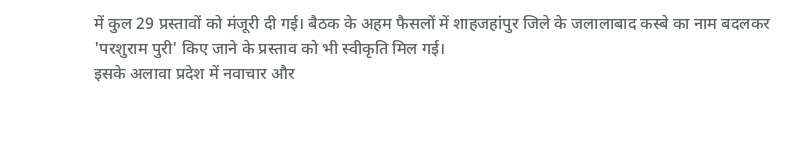में कुल 29 प्रस्तावों को मंजूरी दी गई। बैठक के अहम फैसलों में शाहजहांपुर जिले के जलालाबाद कस्बे का नाम बदलकर 'परशुराम पुरी' किए जाने के प्रस्ताव को भी स्वीकृति मिल गई।
इसके अलावा प्रदेश में नवाचार और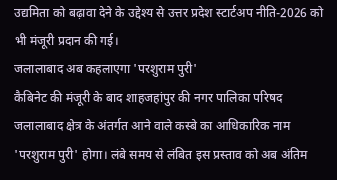उद्यमिता को बढ़ावा देने के उद्देश्य से उत्तर प्रदेश स्टार्टअप नीति-2026 को भी मंजूरी प्रदान की गई।
जलालाबाद अब कहलाएगा 'परशुराम पुरी'
कैबिनेट की मंजूरी के बाद शाहजहांपुर की नगर पालिका परिषद जलालाबाद क्षेत्र के अंतर्गत आने वाले कस्बे का आधिकारिक नाम 'परशुराम पुरी' होगा। लंबे समय से लंबित इस प्रस्ताव को अब अंतिम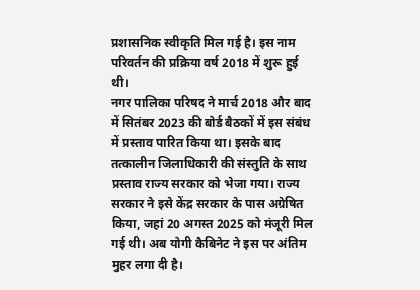प्रशासनिक स्वीकृति मिल गई है। इस नाम परिवर्तन की प्रक्रिया वर्ष 2018 में शुरू हुई थी।
नगर पालिका परिषद ने मार्च 2018 और बाद में सितंबर 2023 की बोर्ड बैठकों में इस संबंध में प्रस्ताव पारित किया था। इसके बाद तत्कालीन जिलाधिकारी की संस्तुति के साथ प्रस्ताव राज्य सरकार को भेजा गया। राज्य सरकार ने इसे केंद्र सरकार के पास अग्रेषित किया, जहां 20 अगस्त 2025 को मंजूरी मिल गई थी। अब योगी कैबिनेट ने इस पर अंतिम मुहर लगा दी है।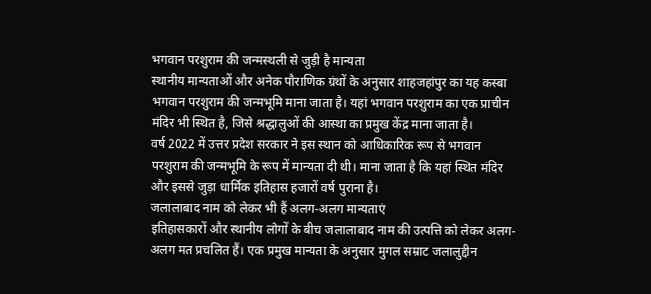भगवान परशुराम की जन्मस्थली से जुड़ी है मान्यता
स्थानीय मान्यताओं और अनेक पौराणिक ग्रंथों के अनुसार शाहजहांपुर का यह कस्बा भगवान परशुराम की जन्मभूमि माना जाता है। यहां भगवान परशुराम का एक प्राचीन मंदिर भी स्थित है, जिसे श्रद्धालुओं की आस्था का प्रमुख केंद्र माना जाता है।
वर्ष 2022 में उत्तर प्रदेश सरकार ने इस स्थान को आधिकारिक रूप से भगवान परशुराम की जन्मभूमि के रूप में मान्यता दी थी। माना जाता है कि यहां स्थित मंदिर और इससे जुड़ा धार्मिक इतिहास हजारों वर्ष पुराना है।
जलालाबाद नाम को लेकर भी हैं अलग-अलग मान्यताएं
इतिहासकारों और स्थानीय लोगों के बीच जलालाबाद नाम की उत्पत्ति को लेकर अलग-अलग मत प्रचलित हैं। एक प्रमुख मान्यता के अनुसार मुगल सम्राट जलालुद्दीन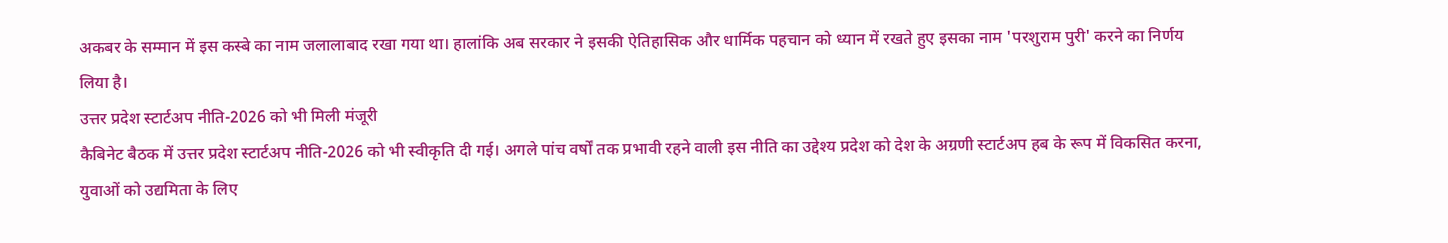अकबर के सम्मान में इस कस्बे का नाम जलालाबाद रखा गया था। हालांकि अब सरकार ने इसकी ऐतिहासिक और धार्मिक पहचान को ध्यान में रखते हुए इसका नाम 'परशुराम पुरी' करने का निर्णय लिया है।
उत्तर प्रदेश स्टार्टअप नीति-2026 को भी मिली मंजूरी
कैबिनेट बैठक में उत्तर प्रदेश स्टार्टअप नीति-2026 को भी स्वीकृति दी गई। अगले पांच वर्षों तक प्रभावी रहने वाली इस नीति का उद्देश्य प्रदेश को देश के अग्रणी स्टार्टअप हब के रूप में विकसित करना, युवाओं को उद्यमिता के लिए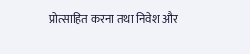प्रोत्साहित करना तथा निवेश और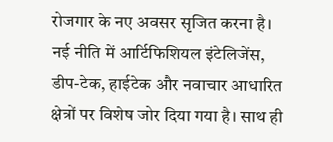रोजगार के नए अवसर सृजित करना है।
नई नीति में आर्टिफिशियल इंटेलिजेंस, डीप-टेक, हाईटेक और नवाचार आधारित क्षेत्रों पर विशेष जोर दिया गया है। साथ ही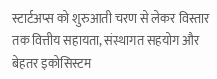स्टार्टअप्स को शुरुआती चरण से लेकर विस्तार तक वित्तीय सहायता, संस्थागत सहयोग और बेहतर इकोसिस्टम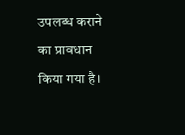उपलब्ध कराने का प्रावधान किया गया है।